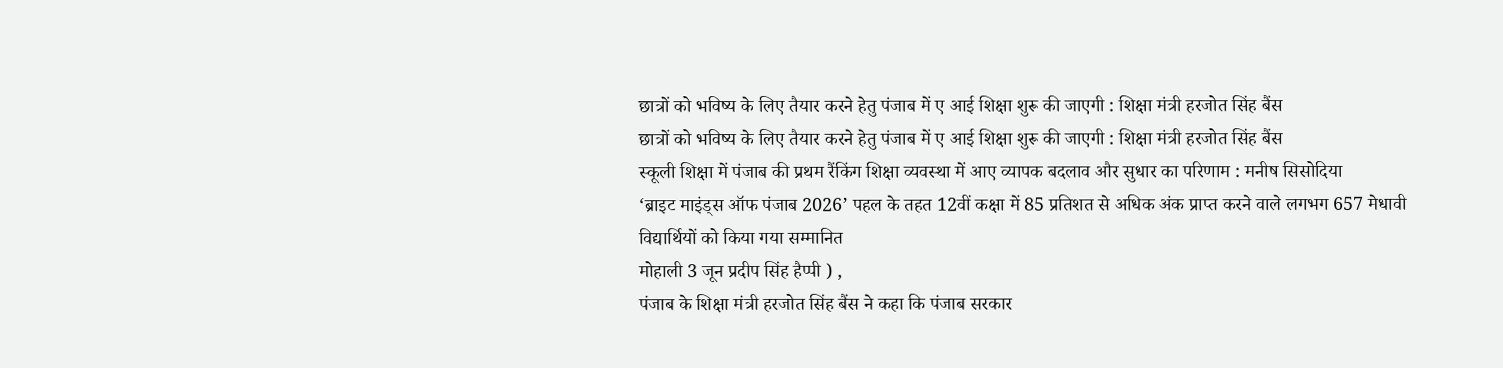छात्रों को भविष्य के लिए तैयार करने हेतु पंजाब में ए आई शिक्षा शुरू की जाएगी : शिक्षा मंत्री हरजोत सिंह बैंस
छात्रों को भविष्य के लिए तैयार करने हेतु पंजाब में ए आई शिक्षा शुरू की जाएगी : शिक्षा मंत्री हरजोत सिंह बैंस
स्कूली शिक्षा में पंजाब की प्रथम रैंकिंग शिक्षा व्यवस्था में आए व्यापक बदलाव और सुधार का परिणाम : मनीष सिसोदिया
‘ब्राइट माइंड्स ऑफ पंजाब 2026’ पहल के तहत 12वीं कक्षा में 85 प्रतिशत से अधिक अंक प्राप्त करने वाले लगभग 657 मेधावी विद्यार्थियों को किया गया सम्मानित
मोहाली 3 जून प्रदीप सिंह हैप्पी ) ,
पंजाब के शिक्षा मंत्री हरजोत सिंह बैंस ने कहा कि पंजाब सरकार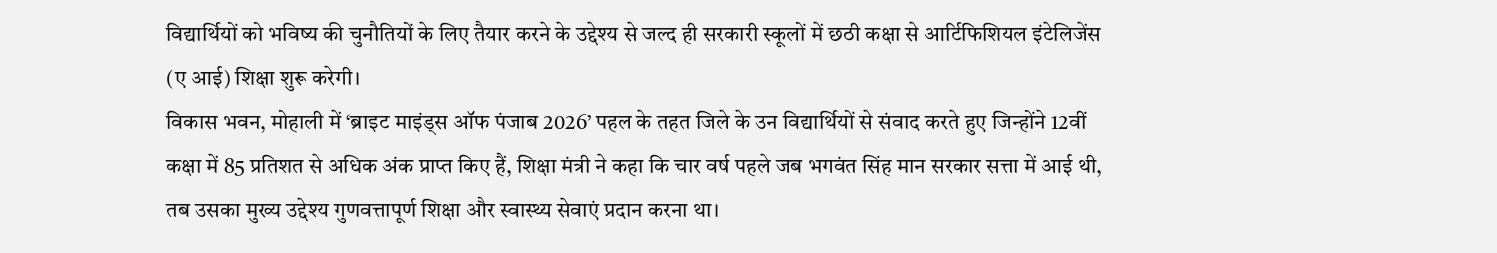विद्यार्थियों को भविष्य की चुनौतियों के लिए तैयार करने के उद्देश्य से जल्द ही सरकारी स्कूलों में छठी कक्षा से आर्टिफिशियल इंटेलिजेंस (ए आई) शिक्षा शुरू करेगी।
विकास भवन, मोहाली में ‘ब्राइट माइंड्स ऑफ पंजाब 2026’ पहल के तहत जिले के उन विद्यार्थियों से संवाद करते हुए जिन्होंने 12वीं कक्षा में 85 प्रतिशत से अधिक अंक प्राप्त किए हैं, शिक्षा मंत्री ने कहा कि चार वर्ष पहले जब भगवंत सिंह मान सरकार सत्ता में आई थी, तब उसका मुख्य उद्देश्य गुणवत्तापूर्ण शिक्षा और स्वास्थ्य सेवाएं प्रदान करना था।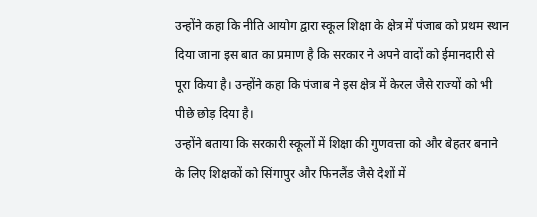उन्होंने कहा कि नीति आयोग द्वारा स्कूल शिक्षा के क्षेत्र में पंजाब को प्रथम स्थान दिया जाना इस बात का प्रमाण है कि सरकार ने अपने वादों को ईमानदारी से पूरा किया है। उन्होंने कहा कि पंजाब ने इस क्षेत्र में केरल जैसे राज्यों को भी पीछे छोड़ दिया है।
उन्होंने बताया कि सरकारी स्कूलों में शिक्षा की गुणवत्ता को और बेहतर बनाने के लिए शिक्षकों को सिंगापुर और फिनलैंड जैसे देशों में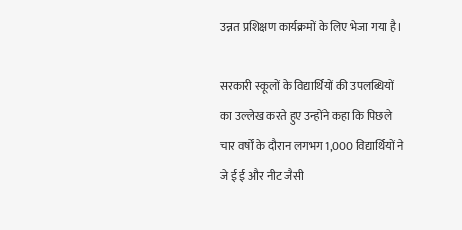उन्नत प्रशिक्षण कार्यक्रमों के लिए भेजा गया है।

सरकारी स्कूलों के विद्यार्थियों की उपलब्धियों का उल्लेख करते हुए उन्होंने कहा कि पिछले चार वर्षों के दौरान लगभग 1,000 विद्यार्थियों ने जे ई ई और नीट जैसी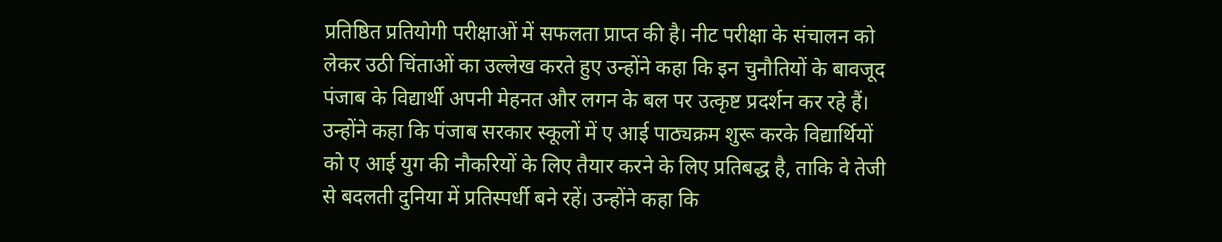प्रतिष्ठित प्रतियोगी परीक्षाओं में सफलता प्राप्त की है। नीट परीक्षा के संचालन को लेकर उठी चिंताओं का उल्लेख करते हुए उन्होंने कहा कि इन चुनौतियों के बावजूद पंजाब के विद्यार्थी अपनी मेहनत और लगन के बल पर उत्कृष्ट प्रदर्शन कर रहे हैं।
उन्होंने कहा कि पंजाब सरकार स्कूलों में ए आई पाठ्यक्रम शुरू करके विद्यार्थियों को ए आई युग की नौकरियों के लिए तैयार करने के लिए प्रतिबद्ध है, ताकि वे तेजी से बदलती दुनिया में प्रतिस्पर्धी बने रहें। उन्होंने कहा कि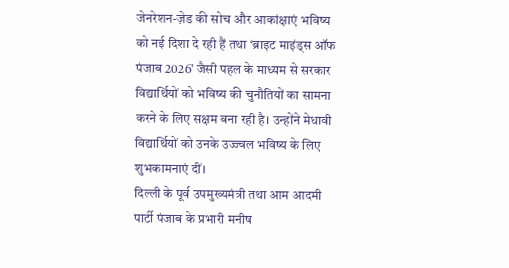जेनरेशन-ज़ेड की सोच और आकांक्षाएं भविष्य को नई दिशा दे रही हैं तथा ‘ब्राइट माइंड्स ऑफ पंजाब 2026’ जैसी पहल के माध्यम से सरकार विद्यार्थियों को भविष्य की चुनौतियों का सामना करने के लिए सक्षम बना रही है। उन्होंने मेधावी विद्यार्थियों को उनके उज्ज्वल भविष्य के लिए शुभकामनाएं दीं।
दिल्ली के पूर्व उपमुख्यमंत्री तथा आम आदमी पार्टी पंजाब के प्रभारी मनीष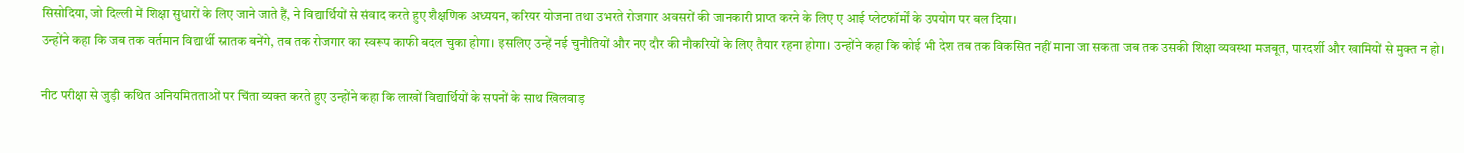सिसोदिया, जो दिल्ली में शिक्षा सुधारों के लिए जाने जाते हैं, ने विद्यार्थियों से संवाद करते हुए शैक्षणिक अध्ययन, करियर योजना तथा उभरते रोजगार अवसरों की जानकारी प्राप्त करने के लिए ए आई प्लेटफॉर्मों के उपयोग पर बल दिया।
उन्होंने कहा कि जब तक वर्तमान विद्यार्थी स्नातक बनेंगे, तब तक रोजगार का स्वरूप काफी बदल चुका होगा। इसलिए उन्हें नई चुनौतियों और नए दौर की नौकरियों के लिए तैयार रहना होगा। उन्होंने कहा कि कोई भी देश तब तक विकसित नहीं माना जा सकता जब तक उसकी शिक्षा व्यवस्था मजबूत, पारदर्शी और खामियों से मुक्त न हो।

नीट परीक्षा से जुड़ी कथित अनियमितताओं पर चिंता व्यक्त करते हुए उन्होंने कहा कि लाखों विद्यार्थियों के सपनों के साथ खिलवाड़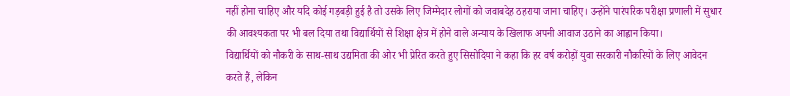नहीं होना चाहिए और यदि कोई गड़बड़ी हुई है तो उसके लिए जिम्मेदार लोगों को जवाबदेह ठहराया जाना चाहिए। उन्होंने पारंपरिक परीक्षा प्रणाली में सुधार की आवश्यकता पर भी बल दिया तथा विद्यार्थियों से शिक्षा क्षेत्र में होने वाले अन्याय के खिलाफ अपनी आवाज उठाने का आह्वान किया।
विद्यार्थियों को नौकरी के साथ-साथ उद्यमिता की ओर भी प्रेरित करते हुए सिसोदिया ने कहा कि हर वर्ष करोड़ों युवा सरकारी नौकरियों के लिए आवेदन करते हैं, लेकिन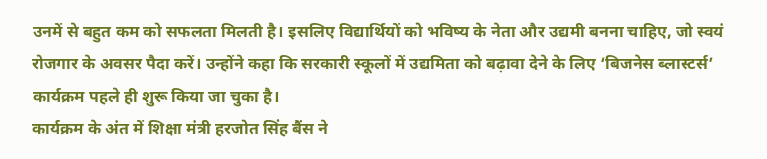उनमें से बहुत कम को सफलता मिलती है। इसलिए विद्यार्थियों को भविष्य के नेता और उद्यमी बनना चाहिए, जो स्वयं रोजगार के अवसर पैदा करें। उन्होंने कहा कि सरकारी स्कूलों में उद्यमिता को बढ़ावा देने के लिए ‘बिजनेस ब्लास्टर्स’ कार्यक्रम पहले ही शुरू किया जा चुका है।
कार्यक्रम के अंत में शिक्षा मंत्री हरजोत सिंह बैंस ने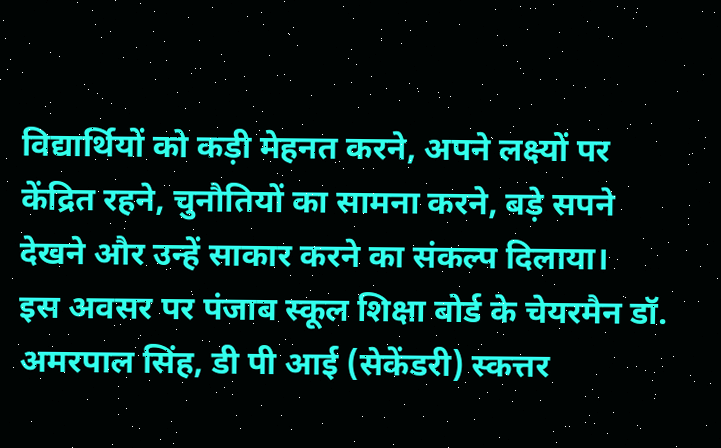विद्यार्थियों को कड़ी मेहनत करने, अपने लक्ष्यों पर केंद्रित रहने, चुनौतियों का सामना करने, बड़े सपने देखने और उन्हें साकार करने का संकल्प दिलाया।
इस अवसर पर पंजाब स्कूल शिक्षा बोर्ड के चेयरमैन डॉ. अमरपाल सिंह, डी पी आई (सेकेंडरी) स्कत्तर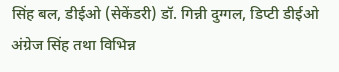सिंह बल, डीईओ (सेकेंडरी) डॉ. गिन्नी दुग्गल, डिप्टी डीईओ अंग्रेज सिंह तथा विभिन्न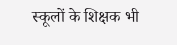स्कूलों के शिक्षक भी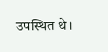उपस्थित थे।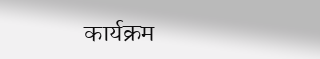कार्यक्रम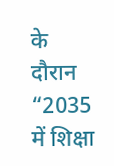के दौरान “2035 में शिक्षा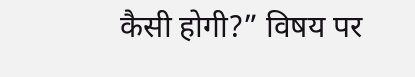कैसी होगी?” विषय पर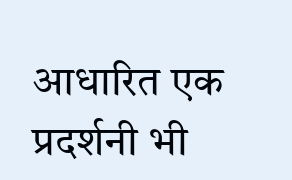आधारित एक प्रदर्शनी भी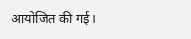आयोजित की गई।